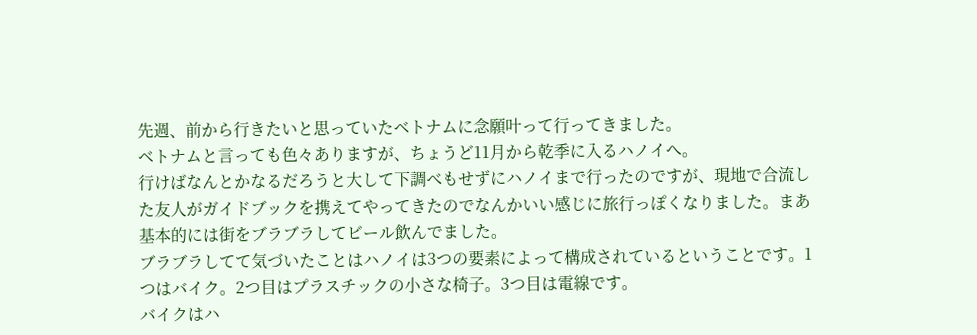先週、前から行きたいと思っていたベトナムに念願叶って行ってきました。
ベトナムと言っても色々ありますが、ちょうど11月から乾季に入るハノイへ。
行けばなんとかなるだろうと大して下調べもせずにハノイまで行ったのですが、現地で合流した友人がガイドブックを携えてやってきたのでなんかいい感じに旅行っぽくなりました。まあ基本的には街をブラブラしてビール飲んでました。
ブラブラしてて気づいたことはハノイは3つの要素によって構成されているということです。1つはバイク。2つ目はプラスチックの小さな椅子。3つ目は電線です。
バイクはハ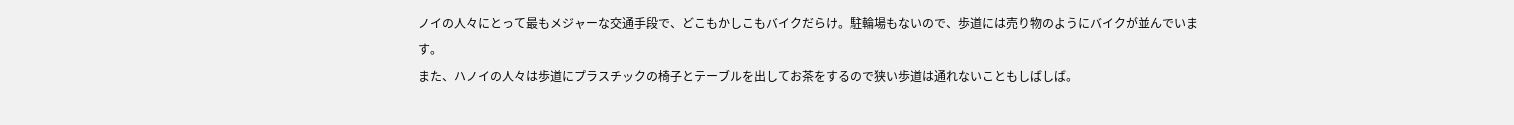ノイの人々にとって最もメジャーな交通手段で、どこもかしこもバイクだらけ。駐輪場もないので、歩道には売り物のようにバイクが並んでいます。
また、ハノイの人々は歩道にプラスチックの椅子とテーブルを出してお茶をするので狭い歩道は通れないこともしばしば。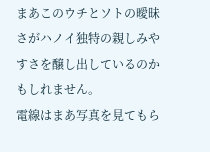まあこのウチとソトの曖昧さがハノイ独特の親しみやすさを醸し出しているのかもしれません。
電線はまあ写真を見てもら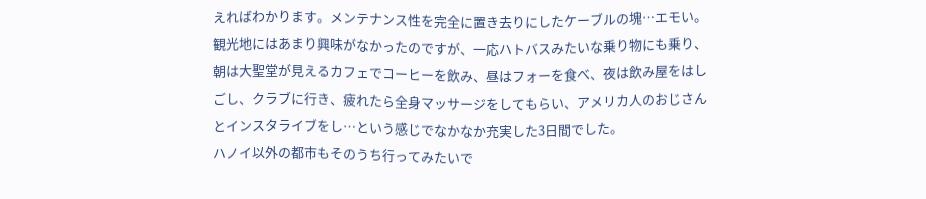えればわかります。メンテナンス性を完全に置き去りにしたケーブルの塊…エモい。
観光地にはあまり興味がなかったのですが、一応ハトバスみたいな乗り物にも乗り、朝は大聖堂が見えるカフェでコーヒーを飲み、昼はフォーを食べ、夜は飲み屋をはしごし、クラブに行き、疲れたら全身マッサージをしてもらい、アメリカ人のおじさんとインスタライブをし…という感じでなかなか充実した3日間でした。
ハノイ以外の都市もそのうち行ってみたいで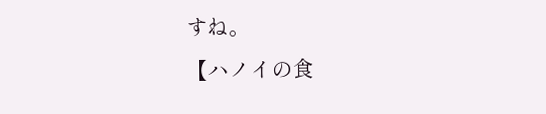すね。
【ハノイの食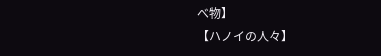べ物】
【ハノイの人々】